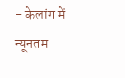- केलांग में न्यूनतम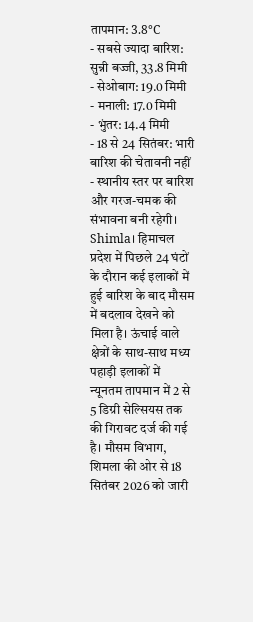तापमान: 3.8°C
- सबसे ज्यादा बारिश: सुन्नी बज्जी, 33.8 मिमी
- सेओबाग: 19.0 मिमी
- मनाली: 17.0 मिमी
- भुंतर: 14.4 मिमी
- 18 से 24 सितंबर: भारी बारिश की चेतावनी नहीं
- स्थानीय स्तर पर बारिश और गरज-चमक की संभावना बनी रहेगी।
Shimla। हिमाचल प्रदेश में पिछले 24 घंटों के दौरान कई इलाकों में हुई बारिश के बाद मौसम में बदलाव देखने को मिला है। ऊंचाई वाले क्षेत्रों के साथ-साथ मध्य पहाड़ी इलाकों में न्यूनतम तापमान में 2 से 5 डिग्री सेल्सियस तक की गिरावट दर्ज की गई है। मौसम विभाग, शिमला की ओर से 18 सितंबर 2026 को जारी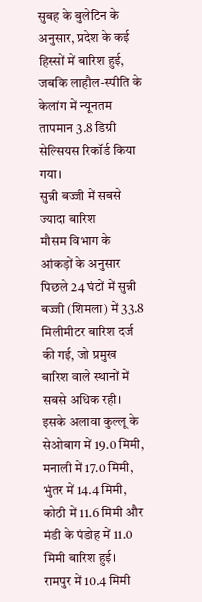सुबह के बुलेटिन के अनुसार, प्रदेश के कई हिस्सों में बारिश हुई, जबकि लाहौल-स्पीति के केलांग में न्यूनतम तापमान 3.8 डिग्री सेल्सियस रिकॉर्ड किया गया।
सुन्नी बज्जी में सबसे ज्यादा बारिश
मौसम विभाग के आंकड़ों के अनुसार पिछले 24 घंटों में सुन्नी बज्जी (शिमला) में 33.8 मिलीमीटर बारिश दर्ज की गई, जो प्रमुख बारिश वाले स्थानों में सबसे अधिक रही। इसके अलावा कुल्लू के सेओबाग में 19.0 मिमी, मनाली में 17.0 मिमी, भुंतर में 14.4 मिमी, कोठी में 11.6 मिमी और मंडी के पंडोह में 11.0 मिमी बारिश हुई।
रामपुर में 10.4 मिमी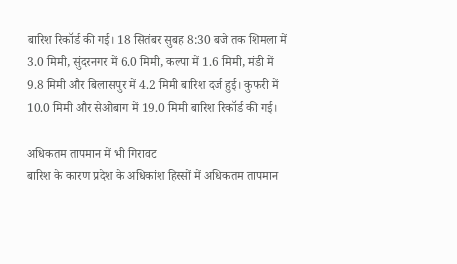बारिश रिकॉर्ड की गई। 18 सितंबर सुबह 8:30 बजे तक शिमला में 3.0 मिमी, सुंदरनगर में 6.0 मिमी, कल्पा में 1.6 मिमी, मंडी में 9.8 मिमी और बिलासपुर में 4.2 मिमी बारिश दर्ज हुई। कुफरी में 10.0 मिमी और सेओबाग में 19.0 मिमी बारिश रिकॉर्ड की गई।

अधिकतम तापमान में भी गिरावट
बारिश के कारण प्रदेश के अधिकांश हिस्सों में अधिकतम तापमान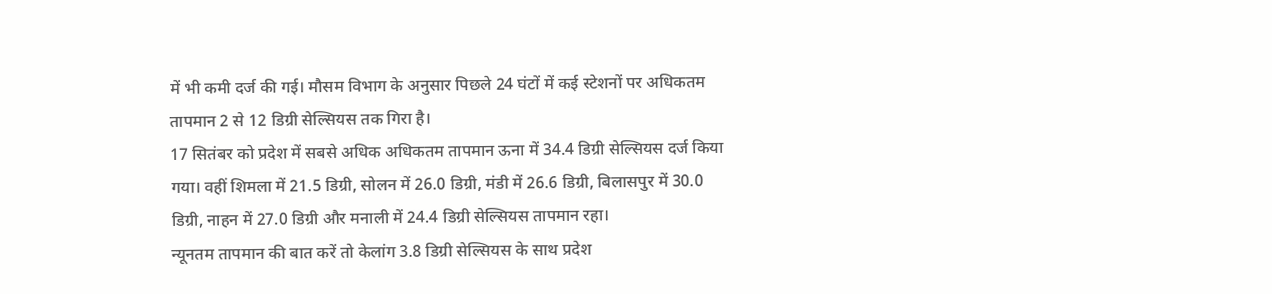में भी कमी दर्ज की गई। मौसम विभाग के अनुसार पिछले 24 घंटों में कई स्टेशनों पर अधिकतम तापमान 2 से 12 डिग्री सेल्सियस तक गिरा है।
17 सितंबर को प्रदेश में सबसे अधिक अधिकतम तापमान ऊना में 34.4 डिग्री सेल्सियस दर्ज किया गया। वहीं शिमला में 21.5 डिग्री, सोलन में 26.0 डिग्री, मंडी में 26.6 डिग्री, बिलासपुर में 30.0 डिग्री, नाहन में 27.0 डिग्री और मनाली में 24.4 डिग्री सेल्सियस तापमान रहा।
न्यूनतम तापमान की बात करें तो केलांग 3.8 डिग्री सेल्सियस के साथ प्रदेश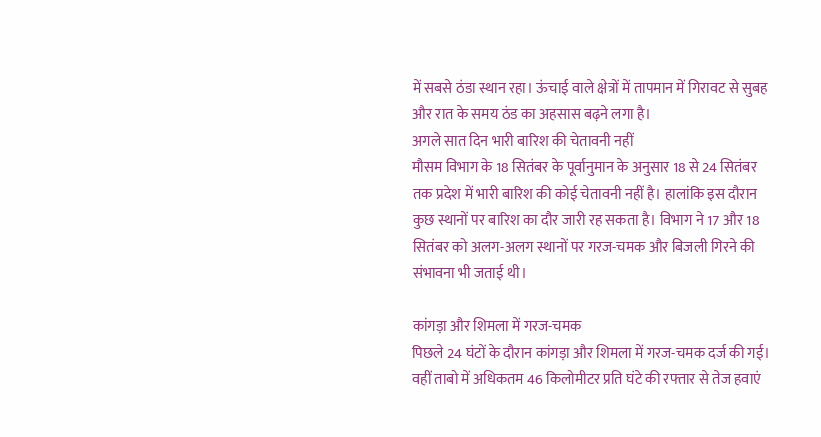में सबसे ठंडा स्थान रहा। ऊंचाई वाले क्षेत्रों में तापमान में गिरावट से सुबह और रात के समय ठंड का अहसास बढ़ने लगा है।
अगले सात दिन भारी बारिश की चेतावनी नहीं
मौसम विभाग के 18 सितंबर के पूर्वानुमान के अनुसार 18 से 24 सितंबर तक प्रदेश में भारी बारिश की कोई चेतावनी नहीं है। हालांकि इस दौरान कुछ स्थानों पर बारिश का दौर जारी रह सकता है। विभाग ने 17 और 18 सितंबर को अलग-अलग स्थानों पर गरज-चमक और बिजली गिरने की संभावना भी जताई थी।

कांगड़ा और शिमला में गरज-चमक
पिछले 24 घंटों के दौरान कांगड़ा और शिमला में गरज-चमक दर्ज की गई। वहीं ताबो में अधिकतम 46 किलोमीटर प्रति घंटे की रफ्तार से तेज हवाएं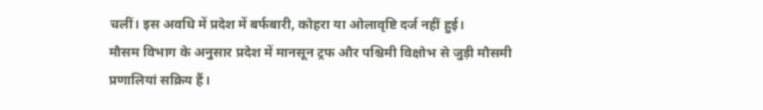चलीं। इस अवधि में प्रदेश में बर्फबारी, कोहरा या ओलावृष्टि दर्ज नहीं हुई।
मौसम विभाग के अनुसार प्रदेश में मानसून ट्रफ और पश्चिमी विक्षोभ से जुड़ी मौसमी प्रणालियां सक्रिय हैं।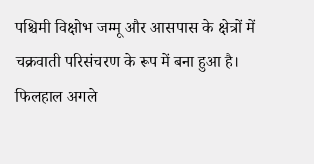पश्चिमी विक्षोभ जम्मू और आसपास के क्षेत्रों में चक्रवाती परिसंचरण के रूप में बना हुआ है।
फिलहाल अगले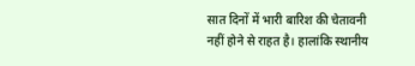सात दिनों में भारी बारिश की चेतावनी नहीं होने से राहत है। हालांकि स्थानीय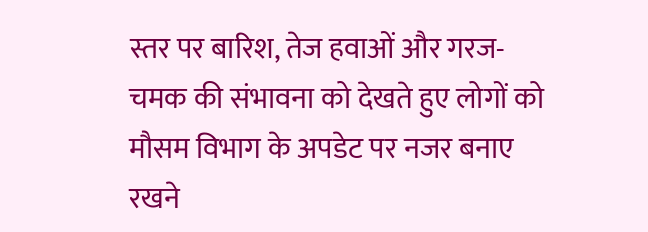स्तर पर बारिश, तेज हवाओं और गरज-चमक की संभावना को देखते हुए लोगों को मौसम विभाग के अपडेट पर नजर बनाए रखने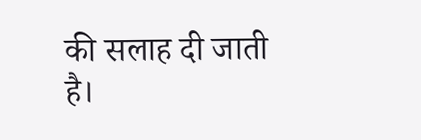की सलाह दी जाती है।